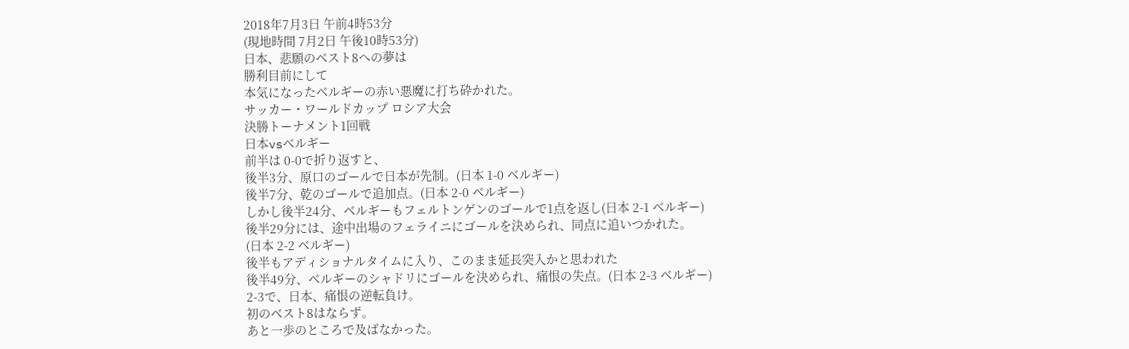2018年7月3日 午前4時53分
(現地時間 7月2日 午後10時53分)
日本、悲願のベスト8への夢は
勝利目前にして
本気になったベルギーの赤い悪魔に打ち砕かれた。
サッカー・ワールドカップ ロシア大会
決勝トーナメント1回戦
日本vsベルギー
前半は 0-0で折り返すと、
後半3分、原口のゴールで日本が先制。(日本 1-0 ベルギー)
後半7分、乾のゴールで追加点。(日本 2-0 ベルギー)
しかし後半24分、ベルギーもフェルトンゲンのゴールで1点を返し(日本 2-1 ベルギー)
後半29分には、途中出場のフェライニにゴールを決められ、同点に追いつかれた。
(日本 2-2 ベルギー)
後半もアディショナルタイムに入り、このまま延長突入かと思われた
後半49分、ベルギーのシャドリにゴールを決められ、痛恨の失点。(日本 2-3 ベルギー)
2-3で、日本、痛恨の逆転負け。
初のベスト8はならず。
あと一歩のところで及ばなかった。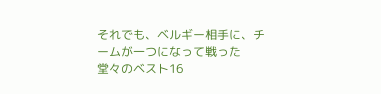それでも、ベルギー相手に、チームが一つになって戦った
堂々のベスト16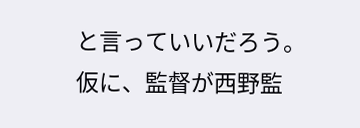と言っていいだろう。
仮に、監督が西野監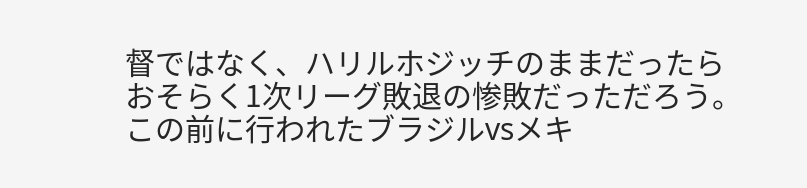督ではなく、ハリルホジッチのままだったら
おそらく1次リーグ敗退の惨敗だっただろう。
この前に行われたブラジルvsメキ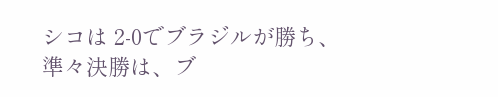シコは 2-0でブラジルが勝ち、
準々決勝は、ブ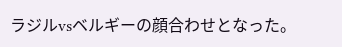ラジルvsベルギーの顔合わせとなった。